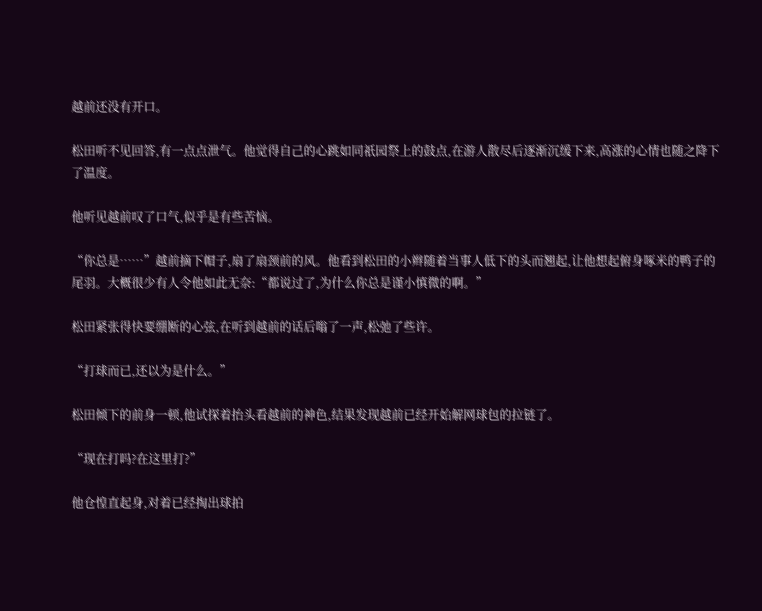越前还没有开口。

松田听不见回答,有一点点泄气。他觉得自己的心跳如同祇园祭上的鼓点,在游人散尽后逐渐沉缓下来,高涨的心情也随之降下了温度。

他听见越前叹了口气,似乎是有些苦恼。

“你总是……”越前摘下帽子,扇了扇颈前的风。他看到松田的小辫随着当事人低下的头而翘起,让他想起俯身啄米的鸭子的尾羽。大概很少有人令他如此无奈:“都说过了,为什么你总是谨小慎微的啊。”

松田紧张得快要绷断的心弦,在听到越前的话后嗡了一声,松弛了些许。

“打球而已,还以为是什么。”

松田倾下的前身一顿,他试探着抬头看越前的神色,结果发现越前已经开始解网球包的拉链了。

“现在打吗?在这里打?”

他仓惶直起身,对着已经掏出球拍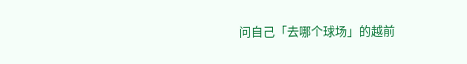问自己「去哪个球场」的越前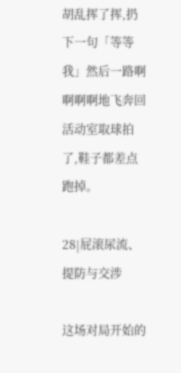胡乱挥了挥,扔下一句「等等我」然后一路啊啊啊啊地飞奔回活动室取球拍了,鞋子都差点跑掉。

28|屁滚尿流、提防与交涉

这场对局开始的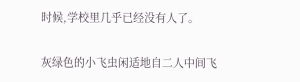时候,学校里几乎已经没有人了。

灰绿色的小飞虫闲适地自二人中间飞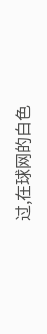过,在球网的白色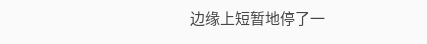边缘上短暂地停了一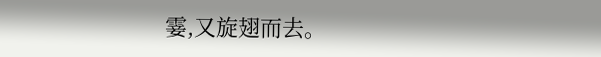霎,又旋翅而去。